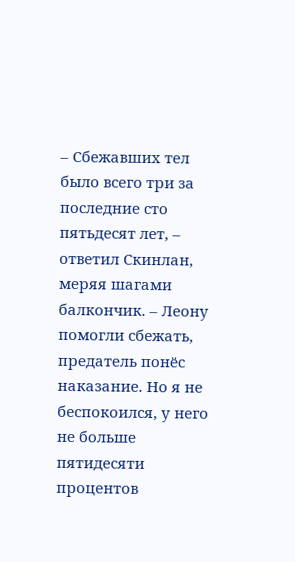– Сбежавших тел было всего три за последние сто пятьдесят лет, – ответил Скинлан, меряя шагами балкончик. – Леону помогли сбежать, предатель понёс наказание. Но я не беспокоился, у него не больше пятидесяти процентов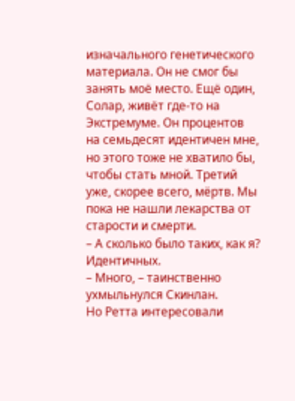изначального генетического материала. Он не смог бы занять моё место. Ещё один, Солар, живёт где-то на Экстремуме. Он процентов на семьдесят идентичен мне, но этого тоже не хватило бы, чтобы стать мной. Третий уже, скорее всего, мёртв. Мы пока не нашли лекарства от старости и смерти.
– А сколько было таких, как я? Идентичных.
– Много, – таинственно ухмыльнулся Скинлан.
Но Ретта интересовали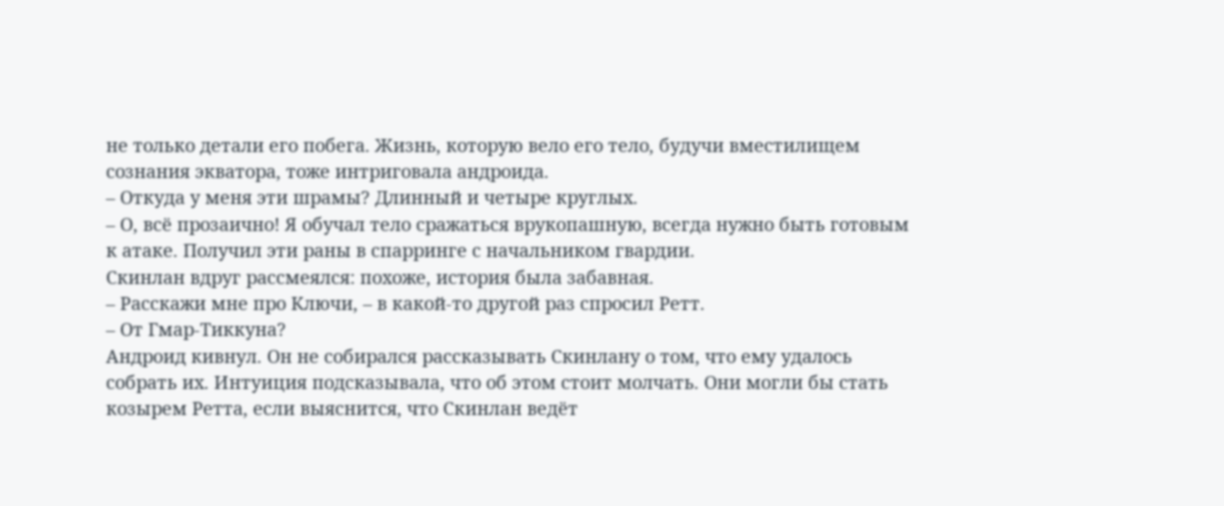не только детали его побега. Жизнь, которую вело его тело, будучи вместилищем сознания экватора, тоже интриговала андроида.
– Откуда у меня эти шрамы? Длинный и четыре круглых.
– О, всё прозаично! Я обучал тело сражаться врукопашную, всегда нужно быть готовым к атаке. Получил эти раны в спарринге с начальником гвардии.
Скинлан вдруг рассмеялся: похоже, история была забавная.
– Расскажи мне про Ключи, – в какой-то другой раз спросил Ретт.
– От Гмар-Тиккуна?
Андроид кивнул. Он не собирался рассказывать Скинлану о том, что ему удалось собрать их. Интуиция подсказывала, что об этом стоит молчать. Они могли бы стать козырем Ретта, если выяснится, что Скинлан ведёт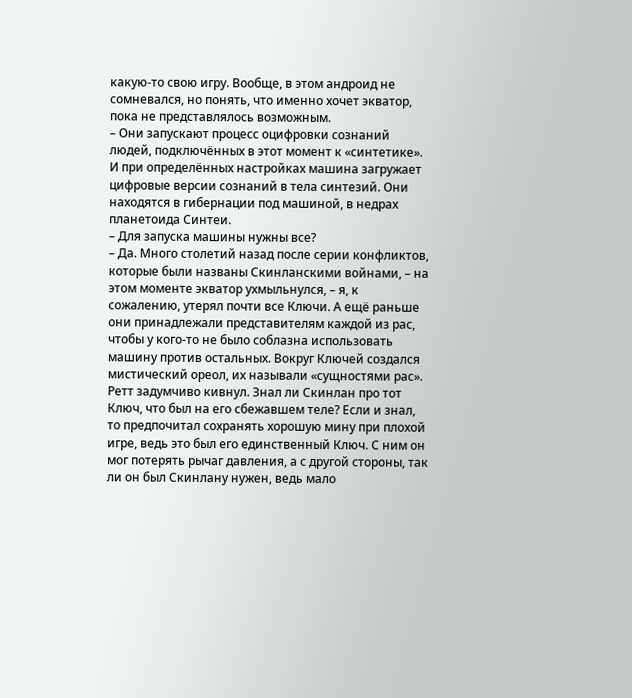какую-то свою игру. Вообще, в этом андроид не сомневался, но понять, что именно хочет экватор, пока не представлялось возможным.
– Они запускают процесс оцифровки сознаний людей, подключённых в этот момент к «синтетике». И при определённых настройках машина загружает цифровые версии сознаний в тела синтезий. Они находятся в гибернации под машиной, в недрах планетоида Синтеи.
– Для запуска машины нужны все?
– Да. Много столетий назад после серии конфликтов, которые были названы Скинланскими войнами, – на этом моменте экватор ухмыльнулся, – я, к сожалению, утерял почти все Ключи. А ещё раньше они принадлежали представителям каждой из рас, чтобы у кого-то не было соблазна использовать машину против остальных. Вокруг Ключей создался мистический ореол, их называли «сущностями рас».
Ретт задумчиво кивнул. Знал ли Скинлан про тот Ключ, что был на его сбежавшем теле? Если и знал, то предпочитал сохранять хорошую мину при плохой игре, ведь это был его единственный Ключ. С ним он мог потерять рычаг давления, а с другой стороны, так ли он был Скинлану нужен, ведь мало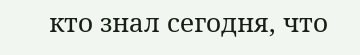кто знал сегодня, что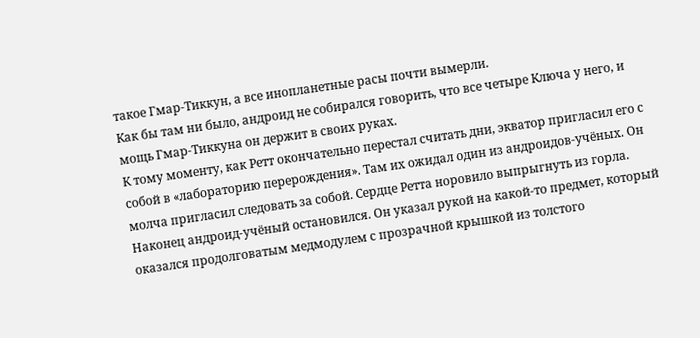такое Гмар-Тиккун, а все инопланетные расы почти вымерли.
Как бы там ни было, андроид не собирался говорить, что все четыре Ключа у него, и мощь Гмар-Тиккуна он держит в своих руках.
К тому моменту, как Ретт окончательно перестал считать дни, экватор пригласил его с собой в «лабораторию перерождения». Там их ожидал один из андроидов-учёных. Он молча пригласил следовать за собой. Сердце Ретта норовило выпрыгнуть из горла.
Наконец андроид-учёный остановился. Он указал рукой на какой-то предмет, который оказался продолговатым медмодулем с прозрачной крышкой из толстого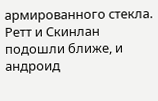армированного стекла. Ретт и Скинлан подошли ближе, и андроид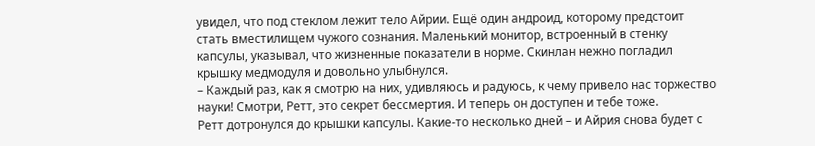увидел, что под стеклом лежит тело Айрии. Ещё один андроид, которому предстоит стать вместилищем чужого сознания. Маленький монитор, встроенный в стенку капсулы, указывал, что жизненные показатели в норме. Скинлан нежно погладил крышку медмодуля и довольно улыбнулся.
– Каждый раз, как я смотрю на них, удивляюсь и радуюсь, к чему привело нас торжество науки! Смотри, Ретт, это секрет бессмертия. И теперь он доступен и тебе тоже.
Ретт дотронулся до крышки капсулы. Какие-то несколько дней – и Айрия снова будет с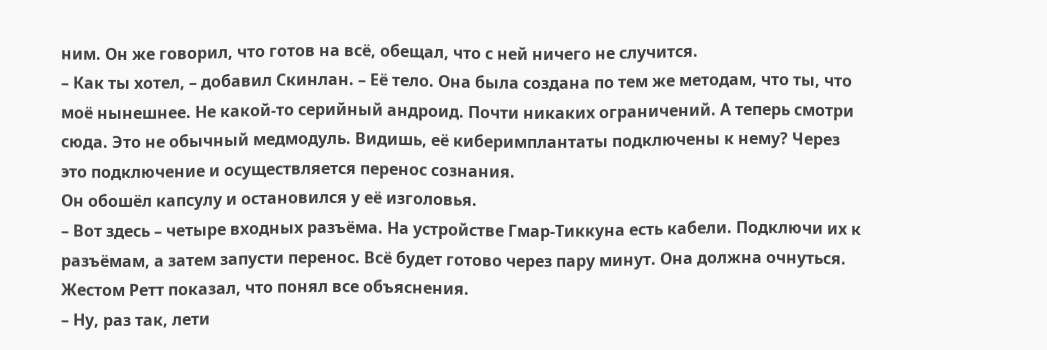ним. Он же говорил, что готов на всё, обещал, что с ней ничего не случится.
– Как ты хотел, – добавил Скинлан. – Её тело. Она была создана по тем же методам, что ты, что моё нынешнее. Не какой-то серийный андроид. Почти никаких ограничений. А теперь смотри сюда. Это не обычный медмодуль. Видишь, её киберимплантаты подключены к нему? Через это подключение и осуществляется перенос сознания.
Он обошёл капсулу и остановился у её изголовья.
– Вот здесь – четыре входных разъёма. На устройстве Гмар-Тиккуна есть кабели. Подключи их к разъёмам, а затем запусти перенос. Всё будет готово через пару минут. Она должна очнуться.
Жестом Ретт показал, что понял все объяснения.
– Ну, раз так, лети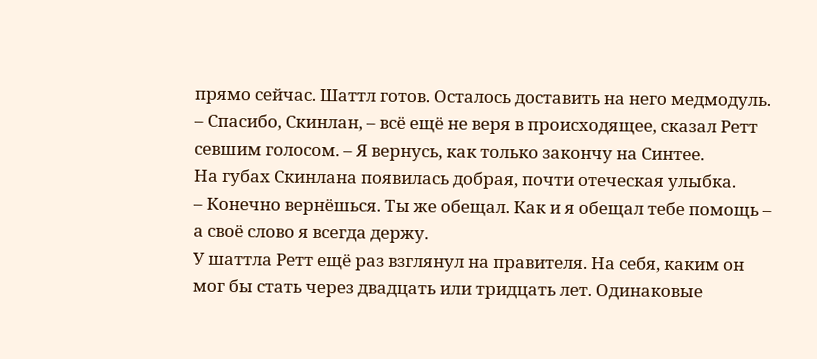прямо сейчас. Шаттл готов. Осталось доставить на него медмодуль.
– Спасибо, Скинлан, – всё ещё не веря в происходящее, сказал Ретт севшим голосом. – Я вернусь, как только закончу на Синтее.
На губах Скинлана появилась добрая, почти отеческая улыбка.
– Конечно вернёшься. Ты же обещал. Как и я обещал тебе помощь – а своё слово я всегда держу.
У шаттла Ретт ещё раз взглянул на правителя. На себя, каким он мог бы стать через двадцать или тридцать лет. Одинаковые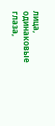лица, одинаковые глаза,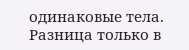одинаковые тела. Разница только в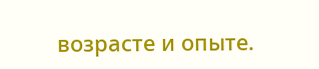возрасте и опыте.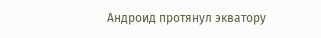Андроид протянул экватору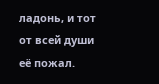ладонь, и тот от всей души её пожал.